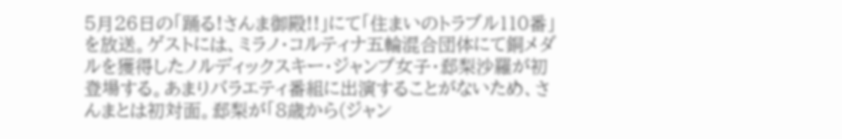5月26日の「踊る!さんま御殿!!」にて「住まいのトラブル110番」を放送。ゲストには、ミラノ・コルティナ五輪混合団体にて銅メダルを獲得したノルディックスキー・ジャンプ女子・郄梨沙羅が初登場する。あまりバラエティ番組に出演することがないため、さんまとは初対面。郄梨が「8歳から(ジャン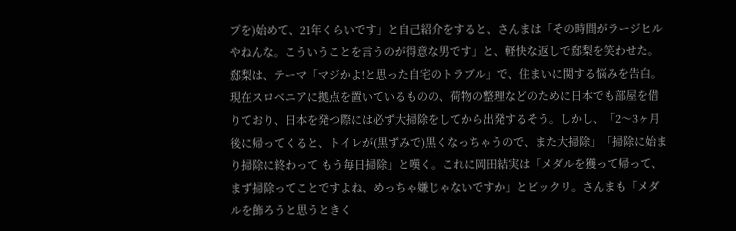プを)始めて、21年くらいです」と自己紹介をすると、さんまは「その時間がラージヒルやねんな。こういうことを言うのが得意な男です」と、軽快な返しで郄梨を笑わせた。
郄梨は、テーマ「マジかよ!と思った自宅のトラブル」で、住まいに関する悩みを告白。現在スロベニアに拠点を置いているものの、荷物の整理などのために日本でも部屋を借りており、日本を発つ際には必ず大掃除をしてから出発するそう。しかし、「2〜3ヶ月後に帰ってくると、トイレが(黒ずみで)黒くなっちゃうので、また大掃除」「掃除に始まり掃除に終わって もう毎日掃除」と嘆く。これに岡田結実は「メダルを獲って帰って、まず掃除ってことですよね、めっちゃ嫌じゃないですか」とビックリ。さんまも「メダルを飾ろうと思うときく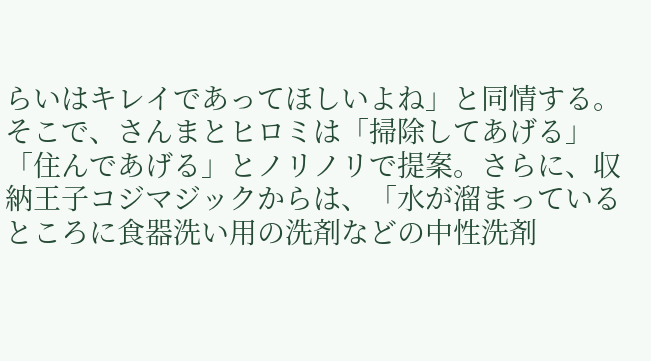らいはキレイであってほしいよね」と同情する。
そこで、さんまとヒロミは「掃除してあげる」「住んであげる」とノリノリで提案。さらに、収納王子コジマジックからは、「水が溜まっているところに食器洗い用の洗剤などの中性洗剤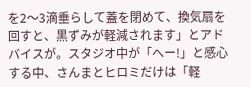を2〜3滴垂らして蓋を閉めて、換気扇を回すと、黒ずみが軽減されます」とアドバイスが。スタジオ中が「へー!」と感心する中、さんまとヒロミだけは「軽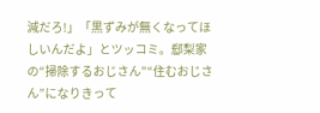減だろ!」「黒ずみが無くなってほしいんだよ」とツッコミ。郄梨家の“掃除するおじさん”“住むおじさん”になりきって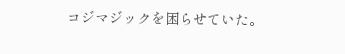コジマジックを困らせていた。